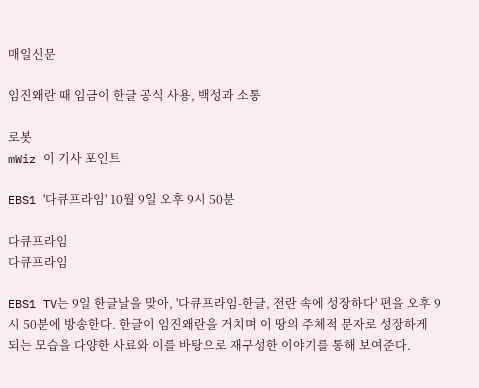매일신문

임진왜란 때 임금이 한글 공식 사용, 백성과 소통

로봇
mWiz 이 기사 포인트

EBS1 '다큐프라임' 10월 9일 오후 9시 50분

다큐프라임
다큐프라임

EBS1 TV는 9일 한글날을 맞아, '다큐프라임-한글, 전란 속에 성장하다' 편을 오후 9시 50분에 방송한다. 한글이 임진왜란을 거치며 이 땅의 주체적 문자로 성장하게 되는 모습을 다양한 사료와 이를 바탕으로 재구성한 이야기를 통해 보여준다.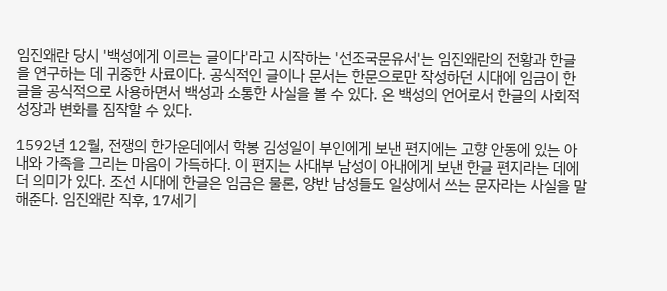임진왜란 당시 '백성에게 이르는 글이다'라고 시작하는 '선조국문유서'는 임진왜란의 전황과 한글을 연구하는 데 귀중한 사료이다. 공식적인 글이나 문서는 한문으로만 작성하던 시대에 임금이 한글을 공식적으로 사용하면서 백성과 소통한 사실을 볼 수 있다. 온 백성의 언어로서 한글의 사회적 성장과 변화를 짐작할 수 있다.

1592년 12월, 전쟁의 한가운데에서 학봉 김성일이 부인에게 보낸 편지에는 고향 안동에 있는 아내와 가족을 그리는 마음이 가득하다. 이 편지는 사대부 남성이 아내에게 보낸 한글 편지라는 데에 더 의미가 있다. 조선 시대에 한글은 임금은 물론, 양반 남성들도 일상에서 쓰는 문자라는 사실을 말해준다. 임진왜란 직후, 17세기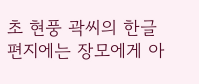초 현풍 곽씨의 한글 편지에는 장모에게 아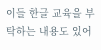이들 한글 교육을 부탁하는 내용도 있어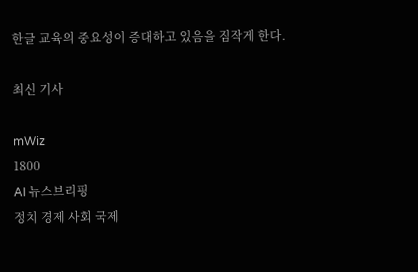한글 교육의 중요성이 증대하고 있음을 짐작게 한다.

최신 기사

mWiz
1800
AI 뉴스브리핑
정치 경제 사회 국제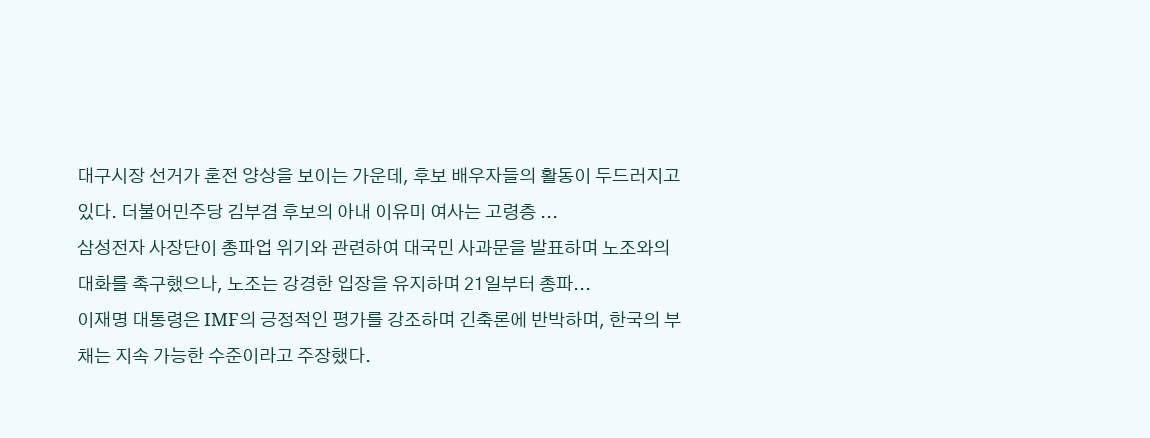대구시장 선거가 혼전 양상을 보이는 가운데, 후보 배우자들의 활동이 두드러지고 있다. 더불어민주당 김부겸 후보의 아내 이유미 여사는 고령층 ...
삼성전자 사장단이 총파업 위기와 관련하여 대국민 사과문을 발표하며 노조와의 대화를 촉구했으나, 노조는 강경한 입장을 유지하며 21일부터 총파...
이재명 대통령은 IMF의 긍정적인 평가를 강조하며 긴축론에 반박하며, 한국의 부채는 지속 가능한 수준이라고 주장했다.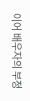이어 배우자의 부정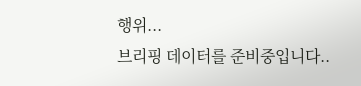행위...
브리핑 데이터를 준비중입니다..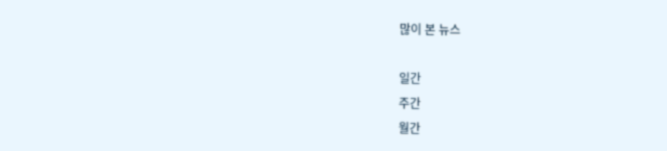많이 본 뉴스

일간
주간
월간